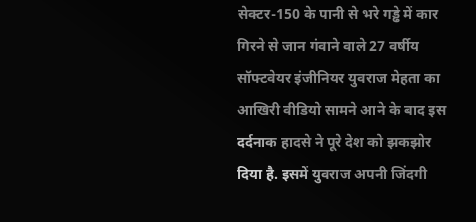सेक्टर-150 के पानी से भरे गड्ढे में कार गिरने से जान गंवाने वाले 27 वर्षीय सॉफ्टवेयर इंजीनियर युवराज मेहता का आखिरी वीडियो सामने आने के बाद इस दर्दनाक हादसे ने पूरे देश को झकझोर दिया है. इसमें युवराज अपनी जिंदगी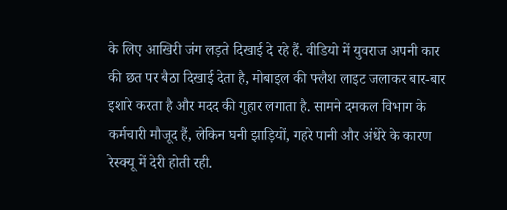के लिए आखिरी जंग लड़ते दिखाई दे रहे हैं. वीडियो में युवराज अपनी कार की छत पर बैठा दिखाई देता है, मोबाइल की फ्लैश लाइट जलाकर बार-बार इशारे करता है और मदद की गुहार लगाता है. सामने दमकल विभाग के कर्मचारी मौजूद हैं, लेकिन घनी झाड़ियों, गहरे पानी और अंधेरे के कारण रेस्क्यू में देरी होती रही.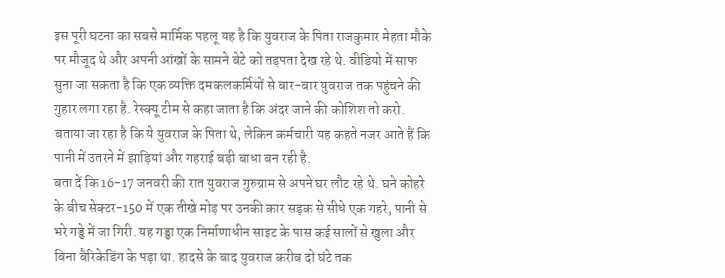इस पूरी घटना का सबसे मार्मिक पहलू यह है कि युवराज के पिता राजकुमार मेहता मौके पर मौजूद थे और अपनी आंखों के सामने बेटे को तड़पता देख रहे थे. वीडियो में साफ सुना जा सकता है कि एक व्यक्ति दमकलकर्मियों से बार-बार युवराज तक पहुंचने की गुहार लगा रहा है. रेस्क्यू टीम से कहा जाता है कि अंदर जाने की कोशिश तो करो. बताया जा रहा है कि ये युवराज के पिता थे, लेकिन कर्मचारी यह कहते नजर आते हैं कि पानी में उतरने में झाड़ियां और गहराई बड़ी बाधा बन रही है.
बता दें कि 16-17 जनवरी की रात युवराज गुरुग्राम से अपने घर लौट रहे थे. घने कोहरे के बीच सेक्टर-150 में एक तीखे मोड़ पर उनकी कार सड़क से सीधे एक गहरे, पानी से भरे गड्ढे में जा गिरी. यह गड्ढा एक निर्माणाधीन साइट के पास कई सालों से खुला और बिना बैरिकेडिंग के पड़ा था. हादसे के बाद युवराज करीब दो घंटे तक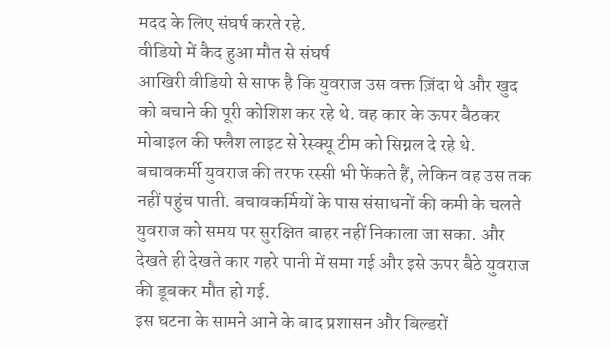मदद के लिए संघर्ष करते रहे.
वीडियो में कैद हुआ मौत से संघर्ष
आखिरी वीडियो से साफ है कि युवराज उस वक्त ज़िंदा थे और खुद को बचाने की पूरी कोशिश कर रहे थे. वह कार के ऊपर बैठकर मोबाइल की फ्लैश लाइट से रेस्क्यू टीम को सिग्नल दे रहे थे. बचावकर्मी युवराज की तरफ रस्सी भी फेंकते हैं, लेकिन वह उस तक नहीं पहुंच पाती. बचावकर्मियों के पास संसाधनों की कमी के चलते युवराज को समय पर सुरक्षित बाहर नहीं निकाला जा सका. और देखते ही देखते कार गहरे पानी में समा गई और इसे ऊपर बैठे युवराज की डूबकर मौत हो गई.
इस घटना के सामने आने के बाद प्रशासन और बिल्डरों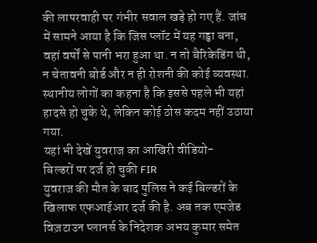की लापरवाही पर गंभीर सवाल खड़े हो गए हैं. जांच में सामने आया है कि जिस प्लॉट में यह गड्ढा बना, वहां वर्षों से पानी भरा हुआ था. न तो बैरिकेडिंग थी, न चेतावनी बोर्ड और न ही रोशनी की कोई व्यवस्था. स्थानीय लोगों का कहना है कि इससे पहले भी यहां हादसे हो चुके थे, लेकिन कोई ठोस कदम नहीं उठाया गया.
यहां भी देखें युवराज का आखिरी वीडियो-
बिल्डरों पर दर्ज हो चुकी FIR
युवराज की मौत के बाद पुलिस ने कई बिल्डरों के खिलाफ एफआईआर दर्ज की है. अब तक एमजेड विज़टाउन प्लानर्स के निदेशक अभय कुमार समेत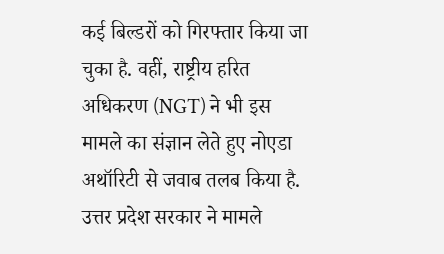कई बिल्डरों को गिरफ्तार किया जा चुका है. वहीं, राष्ट्रीय हरित अधिकरण (NGT) ने भी इस मामले का संज्ञान लेते हुए नोएडा अथॉरिटी से जवाब तलब किया है. उत्तर प्रदेश सरकार ने मामले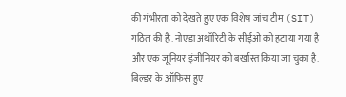की गंभीरता को देखते हुए एक विशेष जांच टीम (SIT) गठित की है. नोएडा अथॉरिटी के सीईओ को हटाया गया है और एक जूनियर इंजीनियर को बर्खास्त किया जा चुका है.
बिल्डर के ऑफिस हुए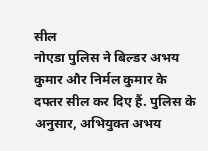सील
नोएडा पुलिस ने बिल्डर अभय कुमार और निर्मल कुमार के दफ्तर सील कर दिए हैं. पुलिस के अनुसार, अभियुक्त अभय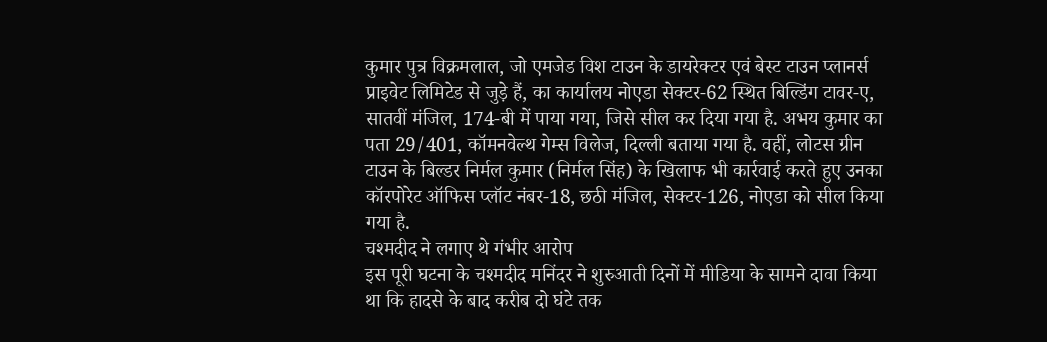कुमार पुत्र विक्रमलाल, जो एमजेड विश टाउन के डायरेक्टर एवं बेस्ट टाउन प्लानर्स प्राइवेट लिमिटेड से जुड़े हैं, का कार्यालय नोएडा सेक्टर-62 स्थित बिल्डिंग टावर-ए, सातवीं मंजिल, 174-बी में पाया गया, जिसे सील कर दिया गया है. अभय कुमार का पता 29/401, कॉमनवेल्थ गेम्स विलेज, दिल्ली बताया गया है. वहीं, लोटस ग्रीन टाउन के बिल्डर निर्मल कुमार (निर्मल सिंह) के खिलाफ भी कार्रवाई करते हुए उनका कॉरपोरेट ऑफिस प्लॉट नंबर-18, छठी मंजिल, सेक्टर-126, नोएडा को सील किया गया है.
चश्मदीद ने लगाए थे गंभीर आरोप
इस पूरी घटना के चश्मदीद मनिंदर ने शुरुआती दिनों में मीडिया के सामने दावा किया था कि हादसे के बाद करीब दो घंटे तक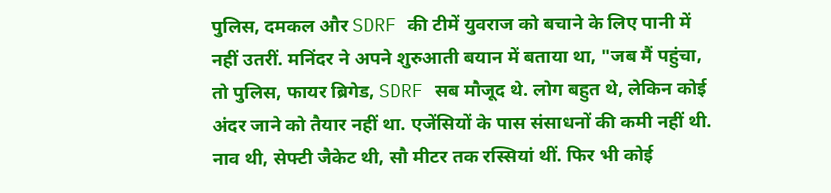पुलिस, दमकल और SDRF की टीमें युवराज को बचाने के लिए पानी में नहीं उतरीं. मनिंदर ने अपने शुरुआती बयान में बताया था, "जब मैं पहुंचा, तो पुलिस, फायर ब्रिगेड, SDRF सब मौजूद थे. लोग बहुत थे, लेकिन कोई अंदर जाने को तैयार नहीं था. एजेंसियों के पास संसाधनों की कमी नहीं थी. नाव थी, सेफ्टी जैकेट थी, सौ मीटर तक रस्सियां थीं. फिर भी कोई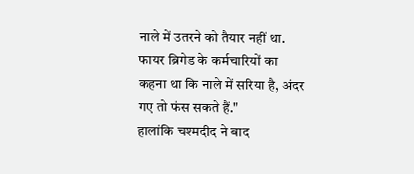नाले में उतरने को तैयार नहीं था. फायर ब्रिगेड के कर्मचारियों का कहना था कि नाले में सरिया है, अंदर गए तो फंस सकते हैं."
हालांकि चश्मदीद ने बाद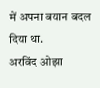में अपना बयान बदल दिया था.
अरविंद ओझा